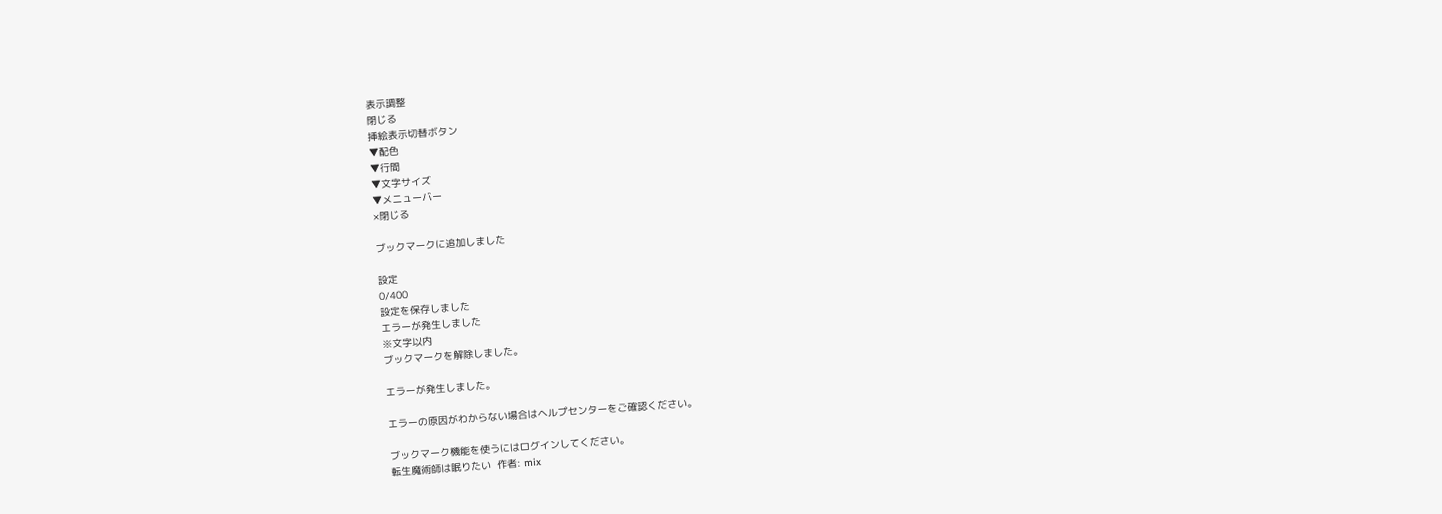表示調整
閉じる
挿絵表示切替ボタン
▼配色
▼行間
▼文字サイズ
▼メニューバー
×閉じる

ブックマークに追加しました

設定
0/400
設定を保存しました
エラーが発生しました
※文字以内
ブックマークを解除しました。

エラーが発生しました。

エラーの原因がわからない場合はヘルプセンターをご確認ください。

ブックマーク機能を使うにはログインしてください。
転生魔術師は眠りたい  作者: mix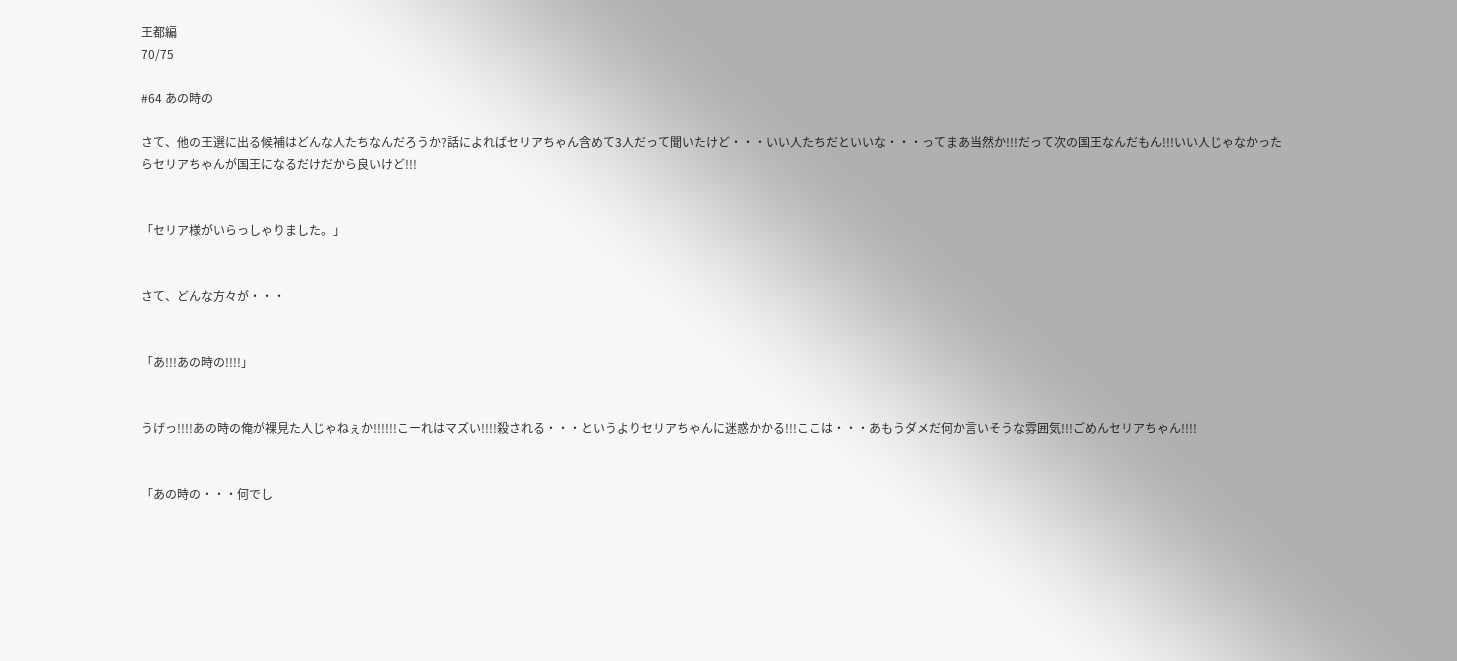王都編
70/75

#64 あの時の

さて、他の王選に出る候補はどんな人たちなんだろうか?話によればセリアちゃん含めて3人だって聞いたけど・・・いい人たちだといいな・・・ってまあ当然か!!!だって次の国王なんだもん!!!いい人じゃなかったらセリアちゃんが国王になるだけだから良いけど!!!


「セリア様がいらっしゃりました。」


さて、どんな方々が・・・


「あ!!!あの時の!!!!」


うげっ!!!!あの時の俺が裸見た人じゃねぇか!!!!!!こーれはマズい!!!!殺される・・・というよりセリアちゃんに迷惑かかる!!!ここは・・・あもうダメだ何か言いそうな雰囲気!!!ごめんセリアちゃん!!!!


「あの時の・・・何でし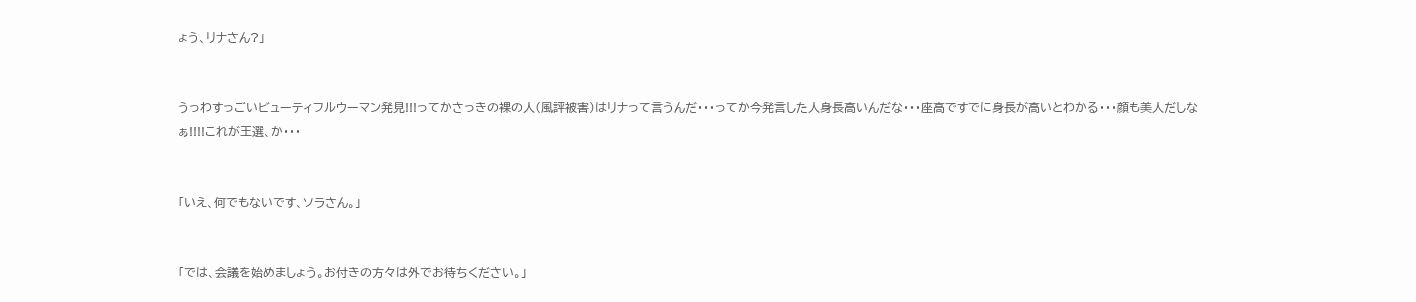ょう、リナさん?」


うっわすっごいビューティフルウーマン発見!!!ってかさっきの裸の人(風評被害)はリナって言うんだ・・・ってか今発言した人身長高いんだな・・・座高ですでに身長が高いとわかる・・・顔も美人だしなぁ!!!!これが王選、か・・・


「いえ、何でもないです、ソラさん。」


「では、会議を始めましょう。お付きの方々は外でお待ちください。」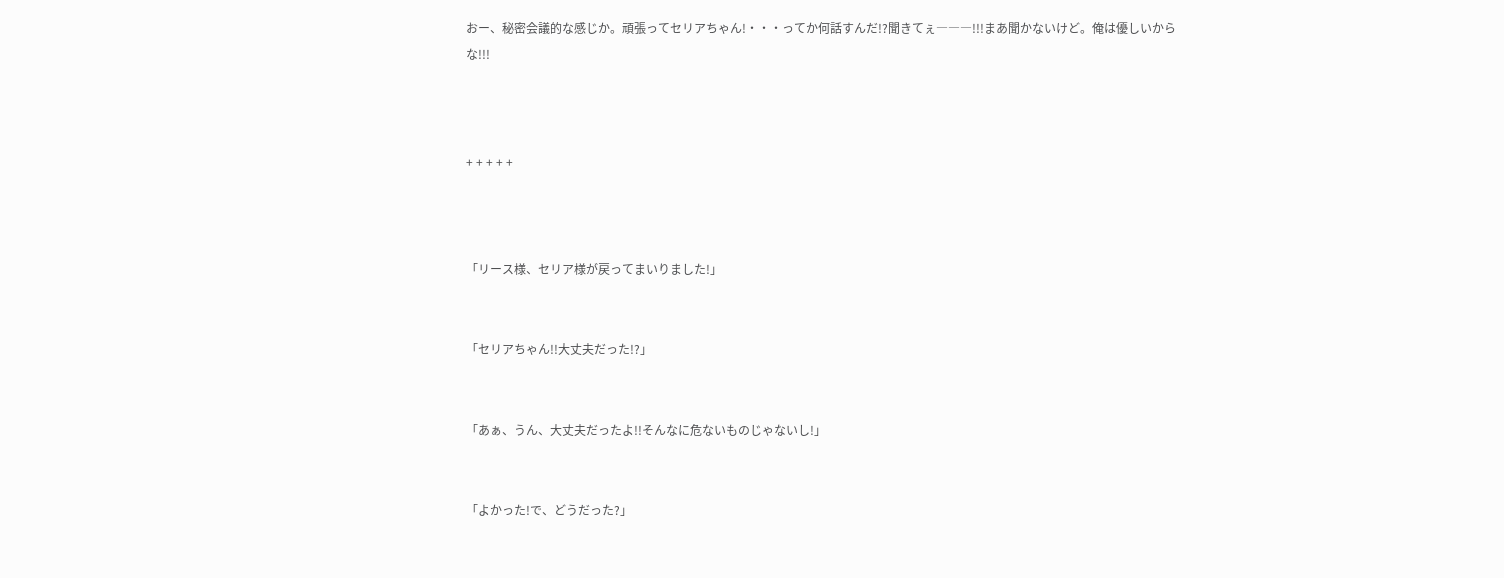おー、秘密会議的な感じか。頑張ってセリアちゃん!・・・ってか何話すんだ!?聞きてぇ―――!!!まあ聞かないけど。俺は優しいからな!!!



+ + + + +



「リース様、セリア様が戻ってまいりました!」


「セリアちゃん!!大丈夫だった!?」


「あぁ、うん、大丈夫だったよ!!そんなに危ないものじゃないし!」


「よかった!で、どうだった?」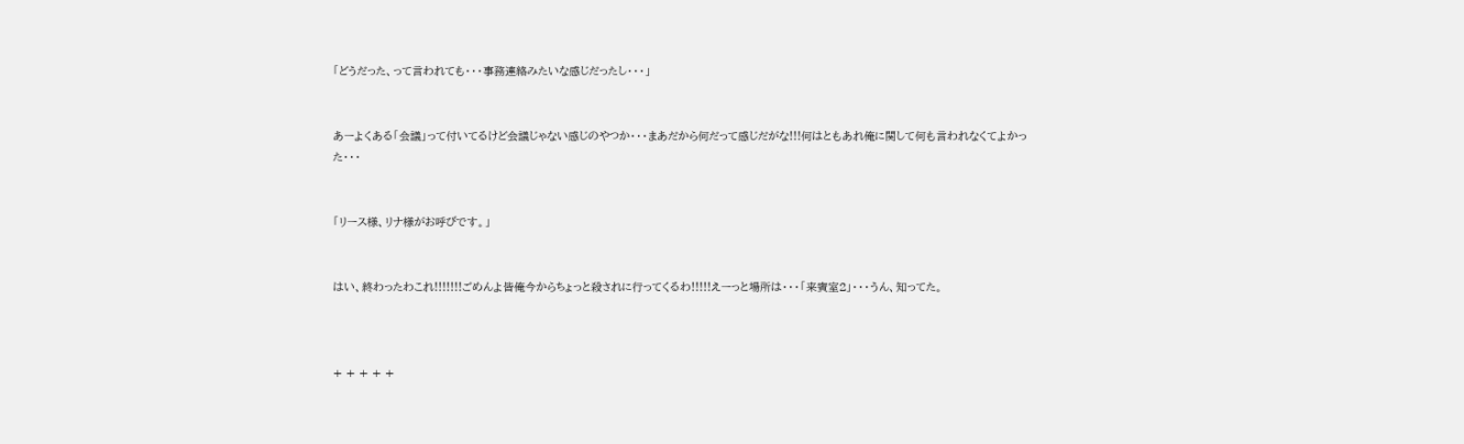「どうだった、って言われても・・・事務連絡みたいな感じだったし・・・」


あーよくある「会議」って付いてるけど会議じゃない感じのやつか・・・まあだから何だって感じだがな!!!何はともあれ俺に関して何も言われなくてよかった・・・


「リース様、リナ様がお呼びです。」


はい、終わったわこれ!!!!!!!ごめんよ皆俺今からちょっと殺されに行ってくるわ!!!!!えーっと場所は・・・「来賓室2」・・・うん、知ってた。



+ + + + +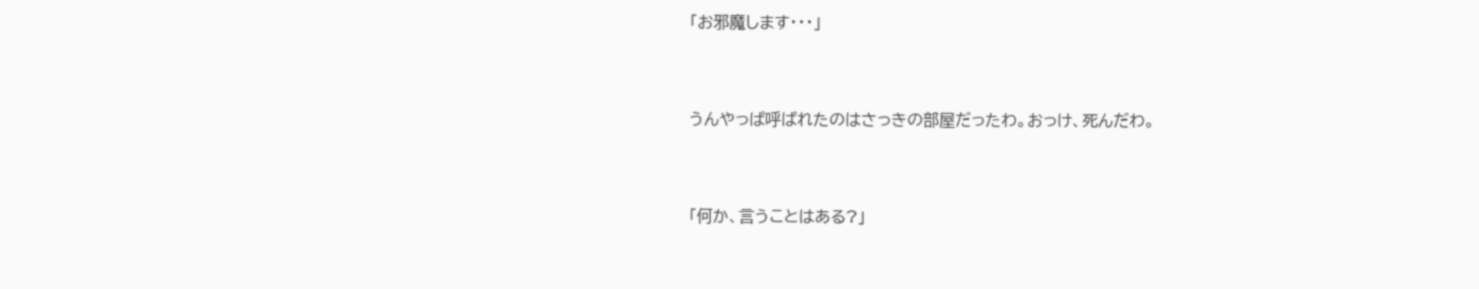「お邪魔します・・・」


うんやっぱ呼ばれたのはさっきの部屋だったわ。おっけ、死んだわ。


「何か、言うことはある?」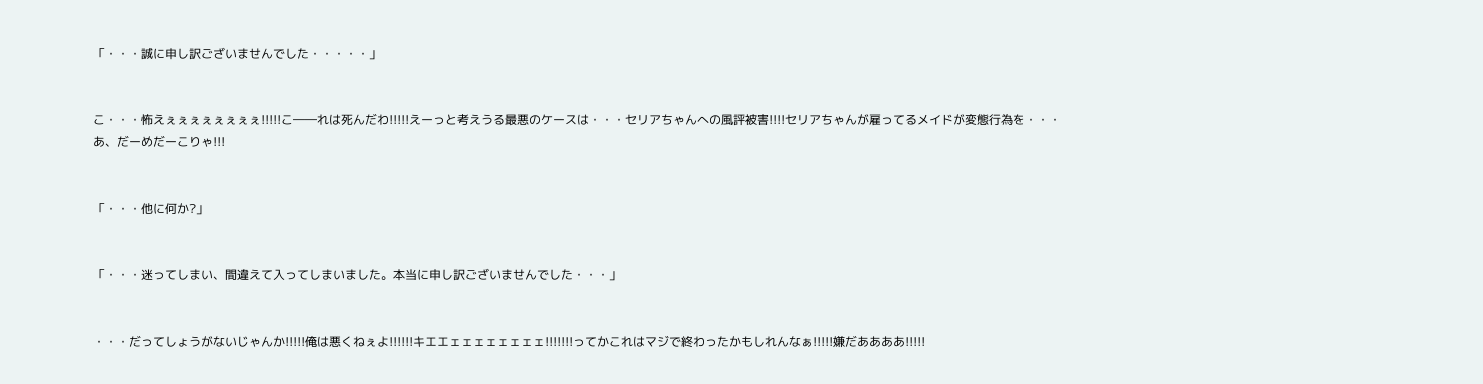「・・・誠に申し訳ございませんでした・・・・・」


こ・・・怖えぇぇぇぇぇぇぇぇ!!!!!こ――れは死んだわ!!!!!えーっと考えうる最悪のケースは・・・セリアちゃんへの風評被害!!!!セリアちゃんが雇ってるメイドが変態行為を・・・あ、だーめだーこりゃ!!!


「・・・他に何か?」


「・・・迷ってしまい、間違えて入ってしまいました。本当に申し訳ございませんでした・・・」


・・・だってしょうがないじゃんか!!!!!俺は悪くねぇよ!!!!!!キエエェェェェェェェェ!!!!!!!ってかこれはマジで終わったかもしれんなぁ!!!!!嫌だああああ!!!!!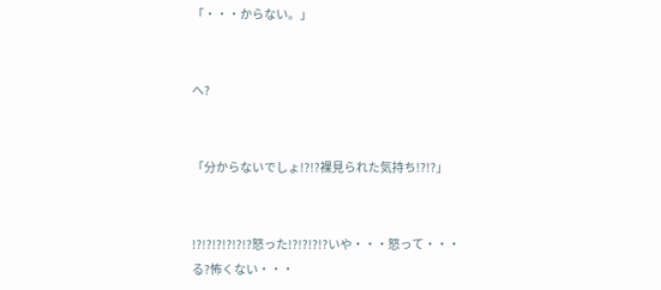「・・・からない。」


へ?


「分からないでしょ!?!?裸見られた気持ち!?!?」


!?!?!?!?!?!?怒った!?!?!?!?いや・・・怒って・・・る?怖くない・・・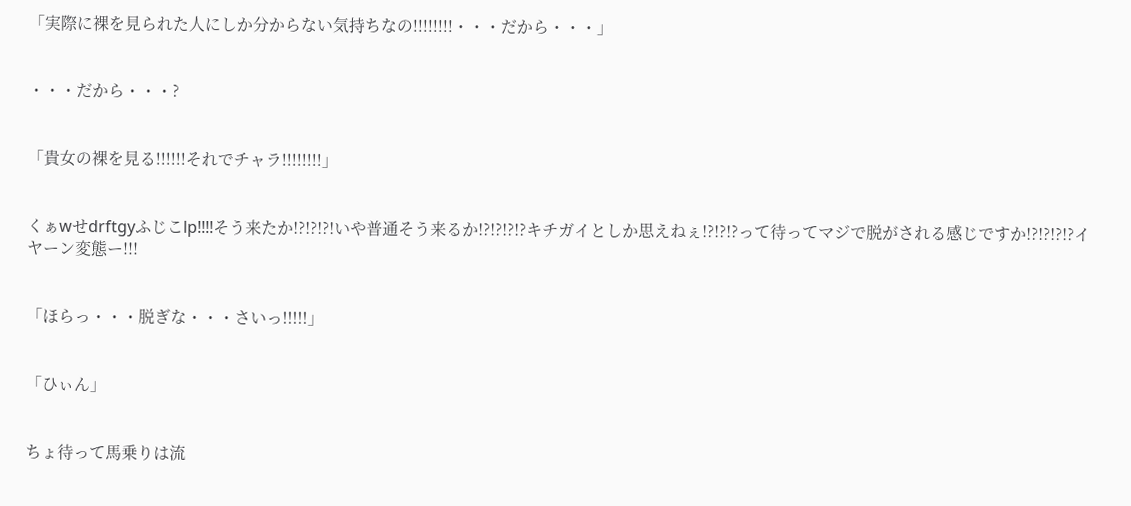「実際に裸を見られた人にしか分からない気持ちなの!!!!!!!!・・・だから・・・」


・・・だから・・・?


「貴女の裸を見る!!!!!!それでチャラ!!!!!!!!」


くぁwせdrftgyふじこlp!!!!そう来たか!?!?!?!いや普通そう来るか!?!?!?!?キチガイとしか思えねぇ!?!?!?って待ってマジで脱がされる感じですか!?!?!?!?イヤーン変態ー!!!


「ほらっ・・・脱ぎな・・・さいっ!!!!!」


「ひぃん」


ちょ待って馬乗りは流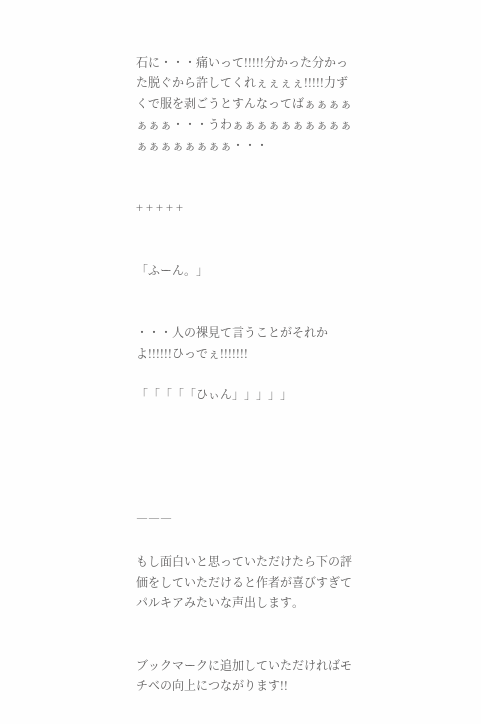石に・・・痛いって!!!!!分かった分かった脱ぐから許してくれぇぇぇぇ!!!!!力ずくで服を剥ごうとすんなってばぁぁぁぁぁぁぁ・・・うわぁぁぁぁぁぁぁぁぁぁぁぁぁぁぁぁぁぁ・・・


+ + + + +


「ふーん。」


・・・人の裸見て言うことがそれかよ!!!!!!ひっでぇ!!!!!!!

「「「「「ひぃん」」」」」





―――

もし面白いと思っていただけたら下の評価をしていただけると作者が喜びすぎてパルキアみたいな声出します。


ブックマークに追加していただければモチベの向上につながります!!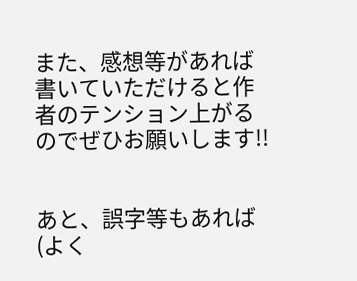また、感想等があれば書いていただけると作者のテンション上がるのでぜひお願いします!!


あと、誤字等もあれば(よく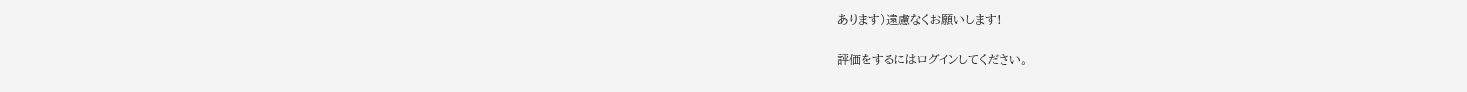あります)遠慮なくお願いします!

評価をするにはログインしてください。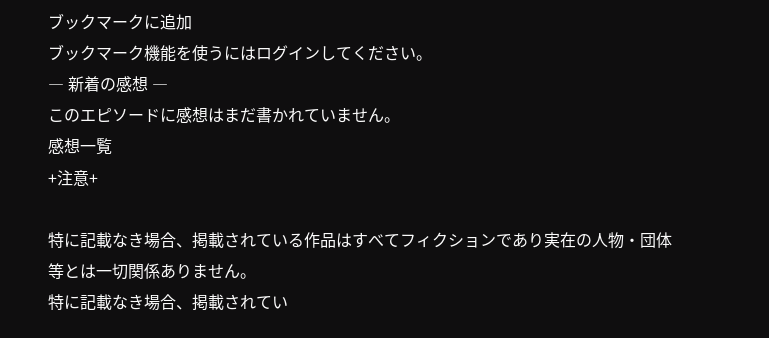ブックマークに追加
ブックマーク機能を使うにはログインしてください。
― 新着の感想 ―
このエピソードに感想はまだ書かれていません。
感想一覧
+注意+

特に記載なき場合、掲載されている作品はすべてフィクションであり実在の人物・団体等とは一切関係ありません。
特に記載なき場合、掲載されてい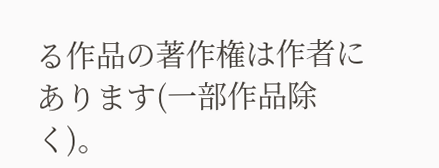る作品の著作権は作者にあります(一部作品除く)。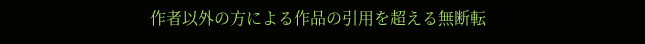作者以外の方による作品の引用を超える無断転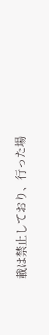載は禁止しており、行った場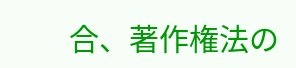合、著作権法の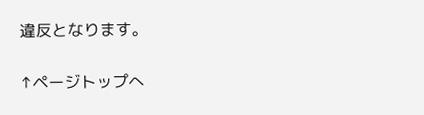違反となります。

↑ページトップへ